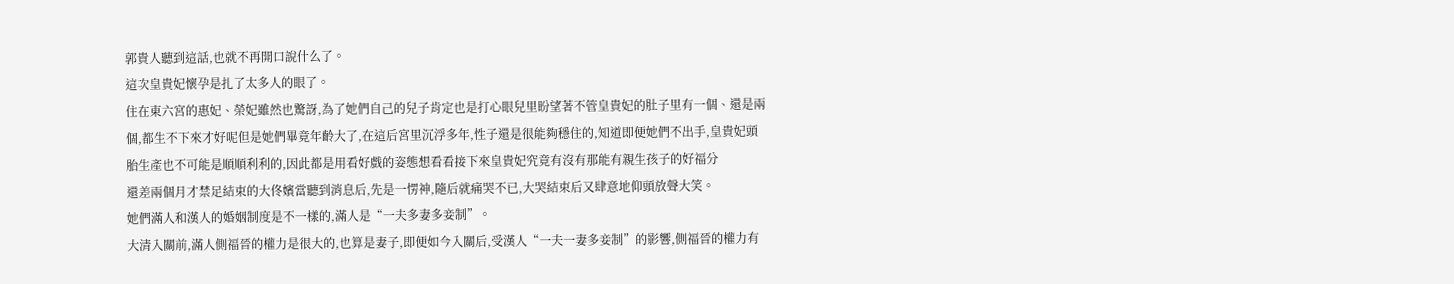郭貴人聽到這話,也就不再開口說什么了。
這次皇貴妃懷孕是扎了太多人的眼了。
住在東六宮的惠妃、榮妃雖然也驚訝,為了她們自己的兒子肯定也是打心眼兒里盼望著不管皇貴妃的肚子里有一個、還是兩個,都生不下來才好呢但是她們畢竟年齡大了,在這后宮里沉浮多年,性子還是很能夠穩住的,知道即便她們不出手,皇貴妃頭胎生產也不可能是順順利利的,因此都是用看好戲的姿態想看看接下來皇貴妃究竟有沒有那能有親生孩子的好福分
還差兩個月才禁足結束的大佟嬪當聽到消息后,先是一愣神,隨后就痛哭不已,大哭結束后又肆意地仰頭放聲大笑。
她們滿人和漢人的婚姻制度是不一樣的,滿人是“一夫多妻多妾制”。
大清入關前,滿人側福晉的權力是很大的,也算是妻子,即便如今入關后,受漢人“一夫一妻多妾制”的影響,側福晉的權力有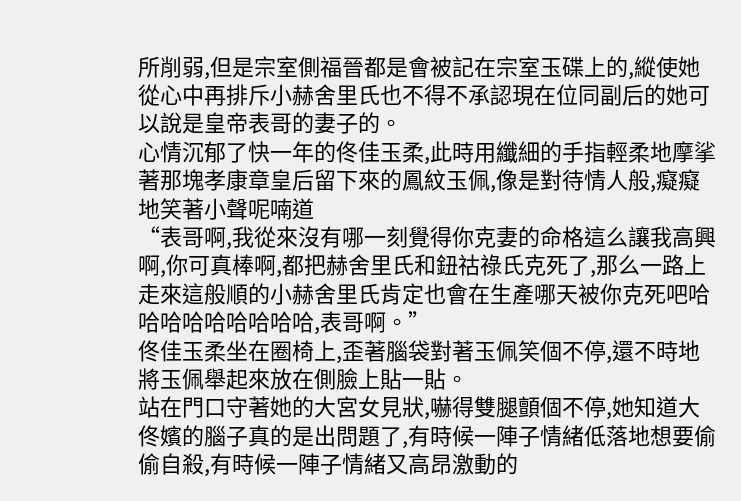所削弱,但是宗室側福晉都是會被記在宗室玉碟上的,縱使她從心中再排斥小赫舍里氏也不得不承認現在位同副后的她可以說是皇帝表哥的妻子的。
心情沉郁了快一年的佟佳玉柔,此時用纖細的手指輕柔地摩挲著那塊孝康章皇后留下來的鳳紋玉佩,像是對待情人般,癡癡地笑著小聲呢喃道
“表哥啊,我從來沒有哪一刻覺得你克妻的命格這么讓我高興啊,你可真棒啊,都把赫舍里氏和鈕祜祿氏克死了,那么一路上走來這般順的小赫舍里氏肯定也會在生產哪天被你克死吧哈哈哈哈哈哈哈哈哈,表哥啊。”
佟佳玉柔坐在圈椅上,歪著腦袋對著玉佩笑個不停,還不時地將玉佩舉起來放在側臉上貼一貼。
站在門口守著她的大宮女見狀,嚇得雙腿顫個不停,她知道大佟嬪的腦子真的是出問題了,有時候一陣子情緒低落地想要偷偷自殺,有時候一陣子情緒又高昂激動的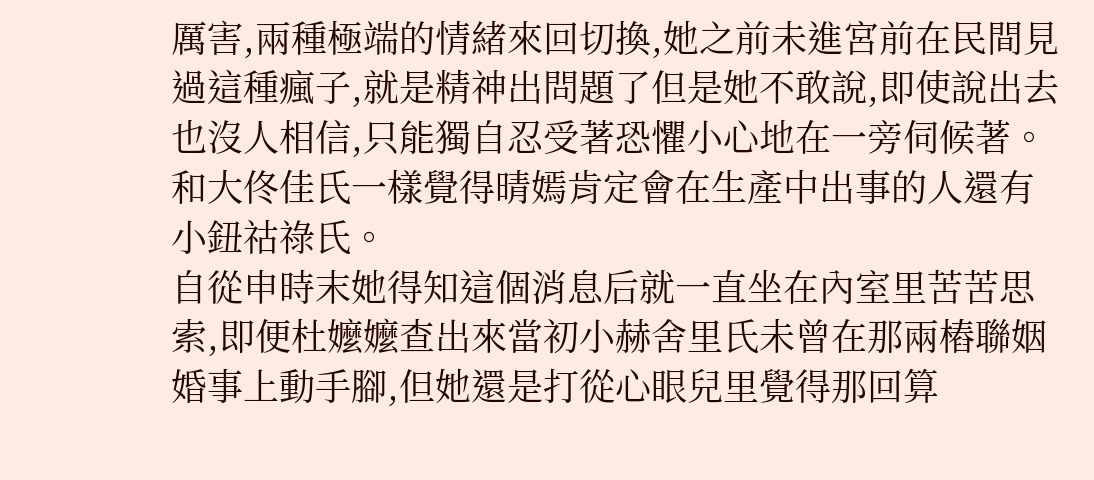厲害,兩種極端的情緒來回切換,她之前未進宮前在民間見過這種瘋子,就是精神出問題了但是她不敢說,即使說出去也沒人相信,只能獨自忍受著恐懼小心地在一旁伺候著。
和大佟佳氏一樣覺得晴嫣肯定會在生產中出事的人還有小鈕祜祿氏。
自從申時末她得知這個消息后就一直坐在內室里苦苦思索,即便杜嬤嬤查出來當初小赫舍里氏未曾在那兩樁聯姻婚事上動手腳,但她還是打從心眼兒里覺得那回算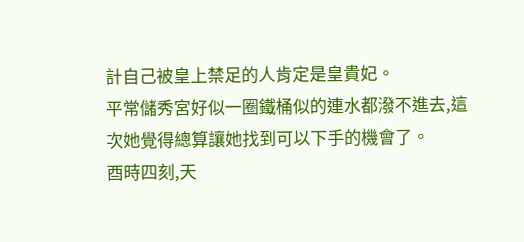計自己被皇上禁足的人肯定是皇貴妃。
平常儲秀宮好似一圈鐵桶似的連水都潑不進去,這次她覺得總算讓她找到可以下手的機會了。
酉時四刻,天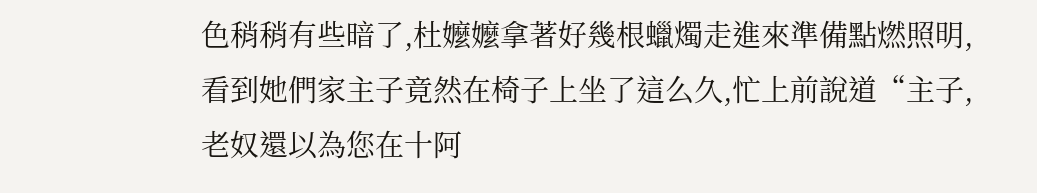色稍稍有些暗了,杜嬤嬤拿著好幾根蠟燭走進來準備點燃照明,看到她們家主子竟然在椅子上坐了這么久,忙上前說道“主子,老奴還以為您在十阿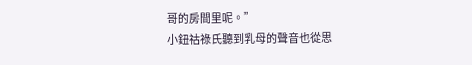哥的房間里呢。”
小鈕祜祿氏聽到乳母的聲音也從思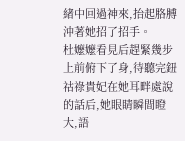緒中回過神來,抬起胳膊沖著她招了招手。
杜嬤嬤看見后趕緊幾步上前俯下了身,待聽完鈕祜祿貴妃在她耳畔處說的話后,她眼睛瞬間瞪大,語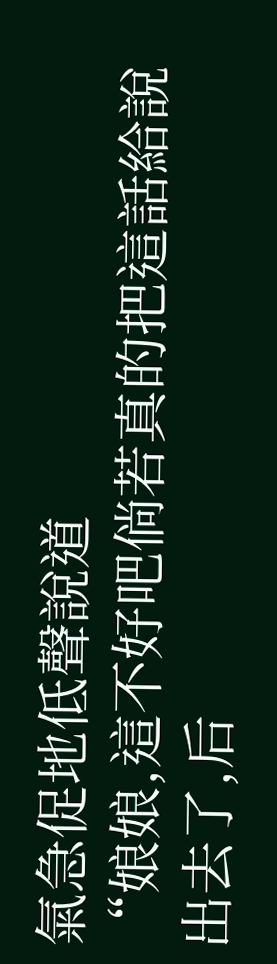氣急促地低聲說道
“娘娘,這不好吧倘若真的把這話給說出去了,后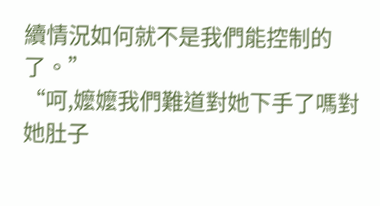續情況如何就不是我們能控制的了。”
“呵,嬤嬤我們難道對她下手了嗎對她肚子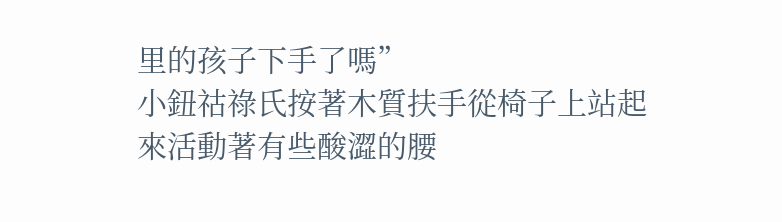里的孩子下手了嗎”
小鈕祜祿氏按著木質扶手從椅子上站起來活動著有些酸澀的腰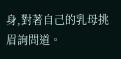身,對著自己的乳母挑眉詢問道。